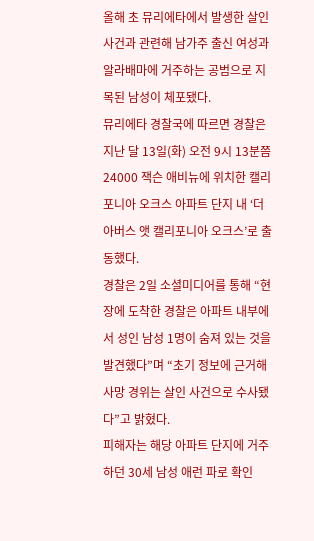올해 초 뮤리에타에서 발생한 살인 사건과 관련해 남가주 출신 여성과 알라배마에 거주하는 공범으로 지목된 남성이 체포됐다.
뮤리에타 경찰국에 따르면 경찰은 지난 달 13일(화) 오전 9시 13분쯤 24000 잭슨 애비뉴에 위치한 캘리포니아 오크스 아파트 단지 내 ‘더 아버스 앳 캘리포니아 오크스’로 출동했다.
경찰은 2일 소셜미디어를 통해 “현장에 도착한 경찰은 아파트 내부에서 성인 남성 1명이 숨져 있는 것을 발견했다”며 “초기 정보에 근거해 사망 경위는 살인 사건으로 수사됐다”고 밝혔다.
피해자는 해당 아파트 단지에 거주하던 30세 남성 애런 파로 확인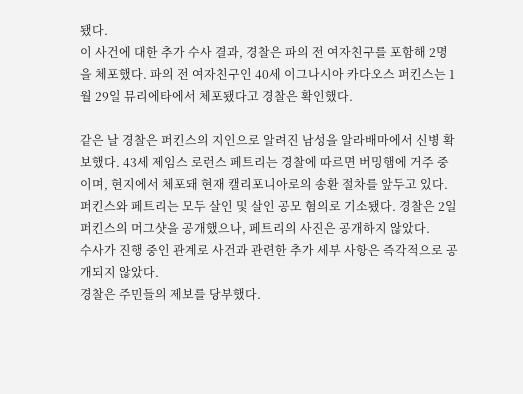됐다.
이 사건에 대한 추가 수사 결과, 경찰은 파의 전 여자친구를 포함해 2명을 체포했다. 파의 전 여자친구인 40세 이그나시아 카다오스 퍼킨스는 1월 29일 뮤리에타에서 체포됐다고 경찰은 확인했다.

같은 날 경찰은 퍼킨스의 지인으로 알려진 남성을 알라배마에서 신병 확보했다. 43세 제임스 로런스 페트리는 경찰에 따르면 버밍햄에 거주 중이며, 현지에서 체포돼 현재 캘리포니아로의 송환 절차를 앞두고 있다.
퍼킨스와 페트리는 모두 살인 및 살인 공모 혐의로 기소됐다. 경찰은 2일 퍼킨스의 머그샷을 공개했으나, 페트리의 사진은 공개하지 않았다.
수사가 진행 중인 관계로 사건과 관련한 추가 세부 사항은 즉각적으로 공개되지 않았다.
경찰은 주민들의 제보를 당부했다.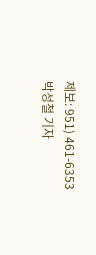제보: 951) 461-6353
박성철 기자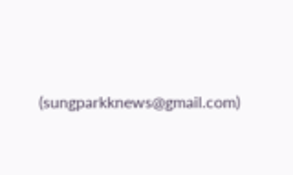(sungparkknews@gmail.com)